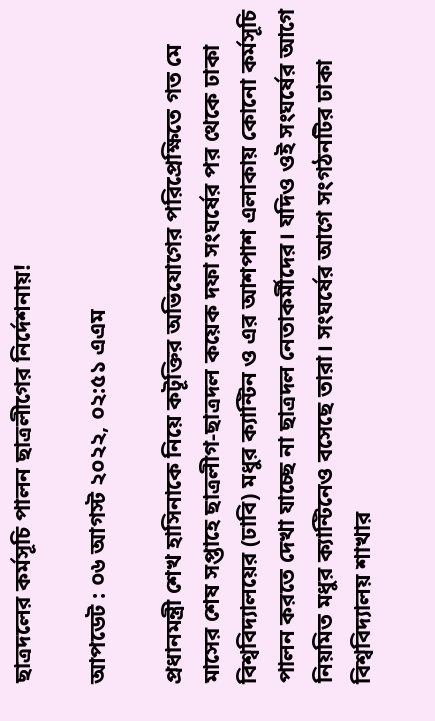ছাত্রদলের কর্মসূচি পালন ছাত্রলীগের নির্দেশনায়!

আপডেট : ০৬ আগস্ট ২০২২, ০২:৫১ এএম

প্রধানমন্ত্রী শেখ হাসিনাকে নিয়ে কটূক্তির অভিযোগের পরিপ্রেক্ষিতে গত মে মাসের শেষ সপ্তাহে ছাত্রলীগ-ছাত্রদল কয়েক দফা সংঘর্ষের পর থেকে ঢাকা বিশ্ববিদ্যালয়ের (ঢাবি) মধুর ক্যান্টিন ও এর আশপাশ এলাকায় কোনো কর্মসূচি পালন করতে দেখা যাচ্ছে না ছাত্রদল নেতাকর্মীদের। যদিও ওই সংঘর্ষের আগে নিয়মিত মধুর ক্যান্টিনেও বসেছে তারা। সংঘর্ষের আগে সংগঠনটির ঢাকা বিশ্ববিদ্যালয় শাখার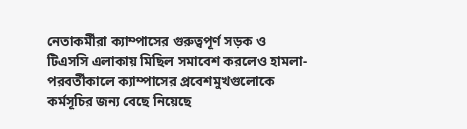নেতাকর্মীরা ক্যাম্পাসের গুরুত্বপূর্ণ সড়ক ও টিএসসি এলাকায় মিছিল সমাবেশ করলেও হামলা-পরবর্তীকালে ক্যাম্পাসের প্রবেশমুখগুলোকে কর্মসূচির জন্য বেছে নিয়েছে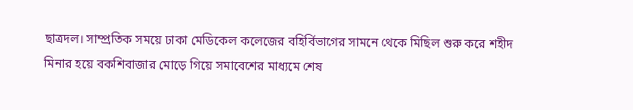ছাত্রদল। সাম্প্রতিক সময়ে ঢাকা মেডিকেল কলেজের বহির্বিভাগের সামনে থেকে মিছিল শুরু করে শহীদ মিনার হয়ে বকশিবাজার মোড়ে গিয়ে সমাবেশের মাধ্যমে শেষ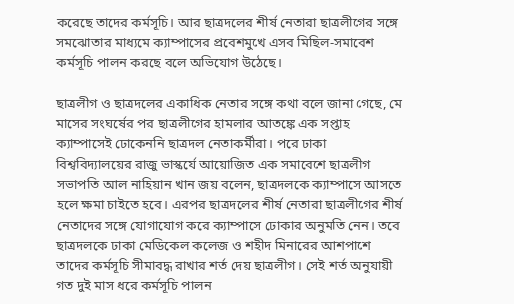করেছে তাদের কর্মসূচি। আর ছাত্রদলের শীর্ষ নেতারা ছাত্রলীগের সঙ্গে সমঝোতার মাধ্যমে ক্যাম্পাসের প্রবেশমুখে এসব মিছিল-সমাবেশ কর্মসূচি পালন করছে বলে অভিযোগ উঠেছে।

ছাত্রলীগ ও ছাত্রদলের একাধিক নেতার সঙ্গে কথা বলে জানা গেছে, মে মাসের সংঘর্ষের পর ছাত্রলীগের হামলার আতঙ্কে এক সপ্তাহ ক্যাম্পাসেই ঢোকেননি ছাত্রদল নেতাকর্মীরা। পরে ঢাকা বিশ্ববিদ্যালয়ের রাজু ভাস্কর্যে আয়োজিত এক সমাবেশে ছাত্রলীগ সভাপতি আল নাহিয়ান খান জয় বলেন, ছাত্রদলকে ক্যাম্পাসে আসতে হলে ক্ষমা চাইতে হবে। এরপর ছাত্রদলের শীর্ষ নেতারা ছাত্রলীগের শীর্ষ নেতাদের সঙ্গে যোগাযোগ করে ক্যাম্পাসে ঢোকার অনুমতি নেন। তবে ছাত্রদলকে ঢাকা মেডিকেল কলেজ ও শহীদ মিনারের আশপাশে তাদের কর্মসূচি সীমাবদ্ধ রাখার শর্ত দেয় ছাত্রলীগ। সেই শর্ত অনুযায়ী গত দুই মাস ধরে কর্মসূচি পালন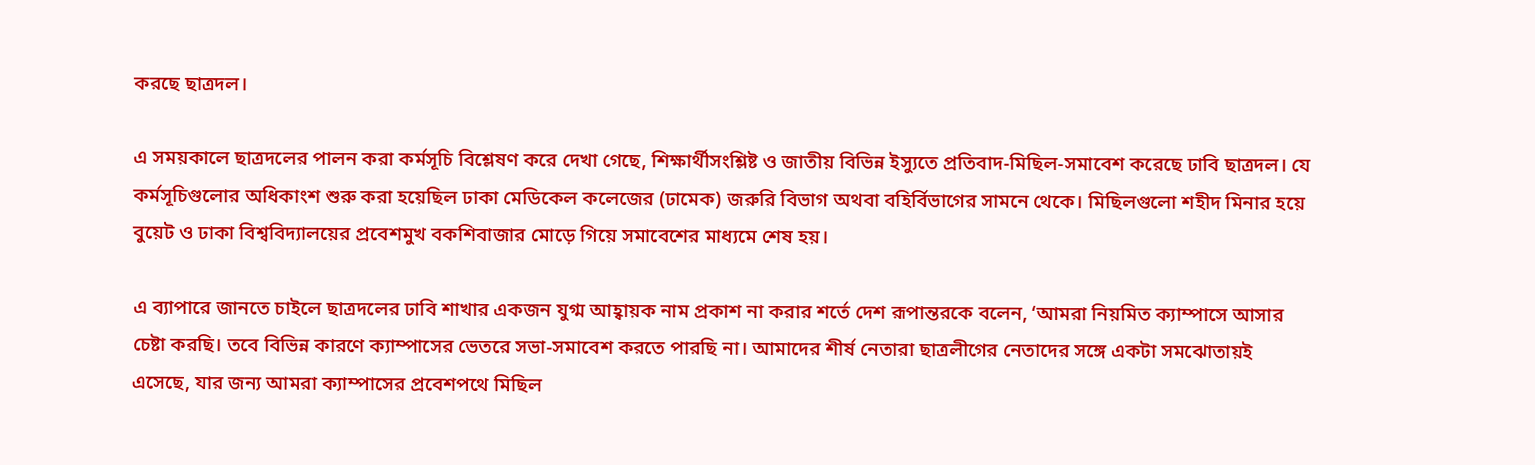করছে ছাত্রদল।

এ সময়কালে ছাত্রদলের পালন করা কর্মসূচি বিশ্লেষণ করে দেখা গেছে, শিক্ষার্থীসংশ্লিষ্ট ও জাতীয় বিভিন্ন ইস্যুতে প্রতিবাদ-মিছিল-সমাবেশ করেছে ঢাবি ছাত্রদল। যে কর্মসূচিগুলোর অধিকাংশ শুরু করা হয়েছিল ঢাকা মেডিকেল কলেজের (ঢামেক) জরুরি বিভাগ অথবা বহির্বিভাগের সামনে থেকে। মিছিলগুলো শহীদ মিনার হয়ে বুয়েট ও ঢাকা বিশ্ববিদ্যালয়ের প্রবেশমুখ বকশিবাজার মোড়ে গিয়ে সমাবেশের মাধ্যমে শেষ হয়।

এ ব্যাপারে জানতে চাইলে ছাত্রদলের ঢাবি শাখার একজন যুগ্ম আহ্বায়ক নাম প্রকাশ না করার শর্তে দেশ রূপান্তরকে বলেন, ‘আমরা নিয়মিত ক্যাম্পাসে আসার চেষ্টা করছি। তবে বিভিন্ন কারণে ক্যাম্পাসের ভেতরে সভা-সমাবেশ করতে পারছি না। আমাদের শীর্ষ নেতারা ছাত্রলীগের নেতাদের সঙ্গে একটা সমঝোতায়ই এসেছে, যার জন্য আমরা ক্যাম্পাসের প্রবেশপথে মিছিল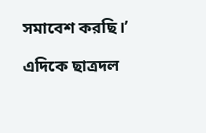সমাবেশ করছি।’

এদিকে ছাত্রদল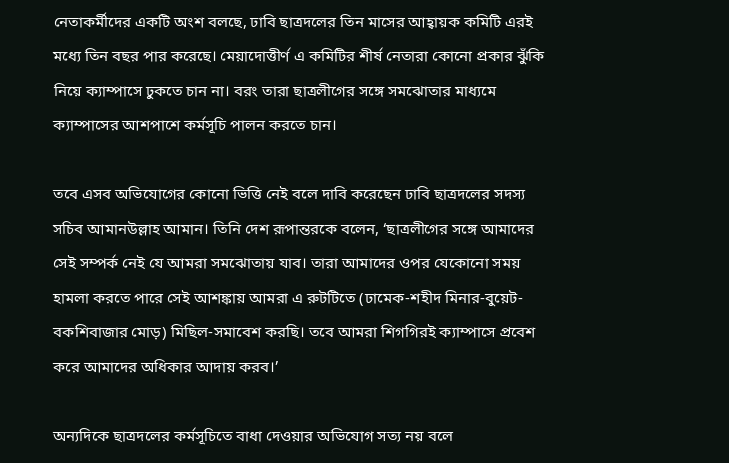নেতাকর্মীদের একটি অংশ বলছে, ঢাবি ছাত্রদলের তিন মাসের আহ্বায়ক কমিটি এরই মধ্যে তিন বছর পার করেছে। মেয়াদোত্তীর্ণ এ কমিটির শীর্ষ নেতারা কোনো প্রকার ঝুঁকি নিয়ে ক্যাম্পাসে ঢুকতে চান না। বরং তারা ছাত্রলীগের সঙ্গে সমঝোতার মাধ্যমে ক্যাম্পাসের আশপাশে কর্মসূচি পালন করতে চান।

তবে এসব অভিযোগের কোনো ভিত্তি নেই বলে দাবি করেছেন ঢাবি ছাত্রদলের সদস্য সচিব আমানউল্লাহ আমান। তিনি দেশ রূপান্তরকে বলেন, ‘ছাত্রলীগের সঙ্গে আমাদের সেই সম্পর্ক নেই যে আমরা সমঝোতায় যাব। তারা আমাদের ওপর যেকোনো সময় হামলা করতে পারে সেই আশঙ্কায় আমরা এ রুটটিতে (ঢামেক-শহীদ মিনার-বুয়েট- বকশিবাজার মোড়) মিছিল-সমাবেশ করছি। তবে আমরা শিগগিরই ক্যাম্পাসে প্রবেশ করে আমাদের অধিকার আদায় করব।’

অন্যদিকে ছাত্রদলের কর্মসূচিতে বাধা দেওয়ার অভিযোগ সত্য নয় বলে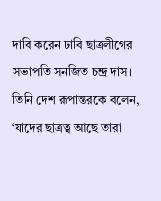দাবি করেন ঢাবি ছাত্রলীগের সভাপতি সনজিত চন্দ্র দাস। তিনি দেশ রূপান্তরকে বলেন, ‘যাদের ছাত্রত্ব আছে তারা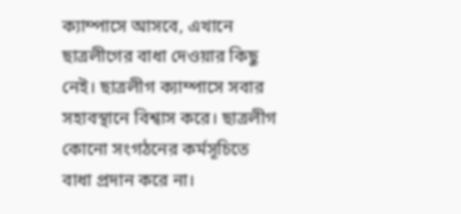ক্যাম্পাসে আসবে, এখানে ছাত্রলীগের বাধা দেওয়ার কিছু নেই। ছাত্রলীগ ক্যাম্পাসে সবার সহাবস্থানে বিশ্বাস করে। ছাত্রলীগ কোনো সংগঠনের কর্মসূচিতে বাধা প্রদান করে না।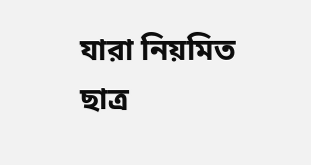যারা নিয়মিত ছাত্র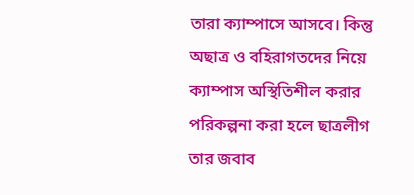তারা ক্যাম্পাসে আসবে। কিন্তু অছাত্র ও বহিরাগতদের নিয়ে ক্যাম্পাস অস্থিতিশীল করার পরিকল্পনা করা হলে ছাত্রলীগ তার জবাব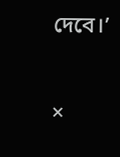দেবে।’

×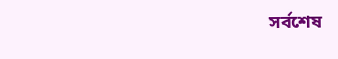সর্বশেষ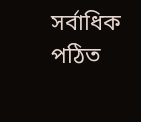সর্বাধিক পঠিত